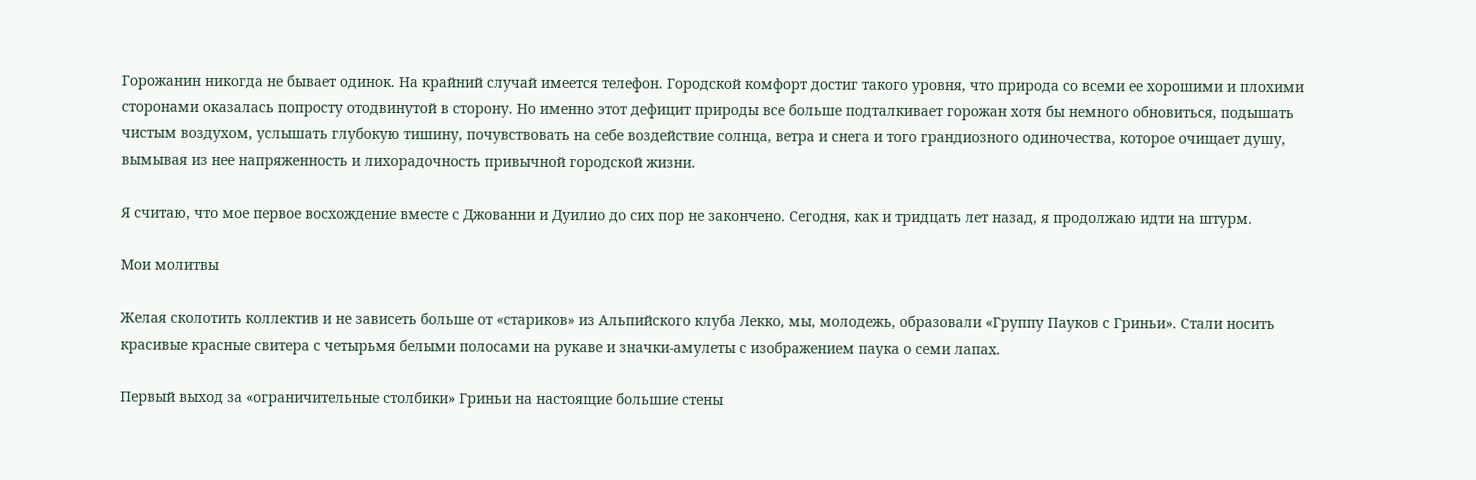Горожанин никогда не бывает одинок. На крайний случай имеется телефон. Городской комфорт достиг такого уровня, что природа со всеми ее хорошими и плохими сторонами оказалась попросту отодвинутой в сторону. Но именно этот дефицит природы все больше подталкивает горожан хотя бы немного обновиться, подышать чистым воздухом, услышать глубокую тишину, почувствовать на себе воздействие солнца, ветра и снега и того грандиозного одиночества, которое очищает душу, вымывая из нее напряженность и лихорадочность привычной городской жизни.

Я считаю, что мое первое восхождение вместе с Джованни и Дуилио до сих пор не закончено. Сегодня, как и тридцать лет назад, я продолжаю идти на штурм.

Мои молитвы

Желая сколотить коллектив и не зависеть больше от «стариков» из Альпийского клуба Лекко, мы, молодежь, образовали «Группу Пауков с Гриньи». Стали носить красивые красные свитера с четырьмя белыми полосами на рукаве и значки-амулеты с изображением паука о семи лапах.

Первый выход за «ограничительные столбики» Гриньи на настоящие большие стены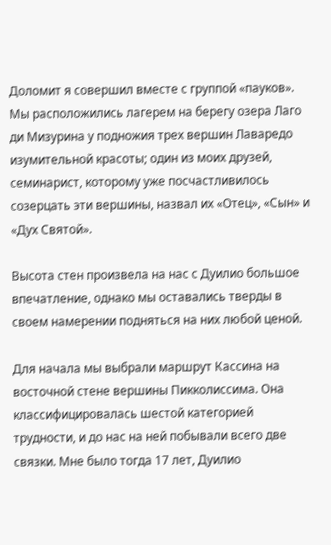Доломит я совершил вместе с группой «пауков». Мы расположились лагерем на берегу озера Лаго ди Мизурина у подножия трех вершин Лаваредо изумительной красоты; один из моих друзей, семинарист, которому уже посчастливилось созерцать эти вершины, назвал их «Отец», «Сын» и «Дух Святой».

Высота стен произвела на нас с Дуилио большое впечатление, однако мы оставались тверды в своем намерении подняться на них любой ценой.

Для начала мы выбрали маршрут Кассина на восточной стене вершины Пикколиссима. Она классифицировалась шестой категорией трудности, и до нас на ней побывали всего две связки. Мне было тогда 17 лет, Дуилио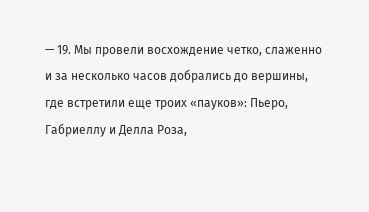— 19. Мы провели восхождение четко, слаженно и за несколько часов добрались до вершины, где встретили еще троих «пауков»: Пьеро, Габриеллу и Делла Роза,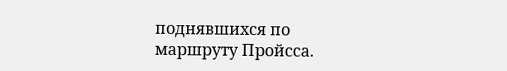поднявшихся по маршруту Пройсса.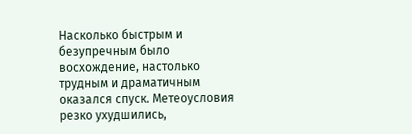Насколько быстрым и безупречным было восхождение, настолько трудным и драматичным оказался спуск. Метеоусловия резко ухудшились,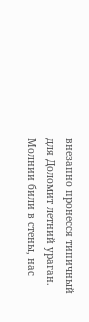внезапно пронесся типичный для Доломит летний ураган. Молнии били в стены, нас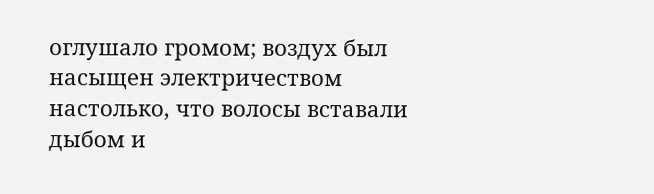оглушало громом; воздух был насыщен электричеством настолько, что волосы вставали дыбом и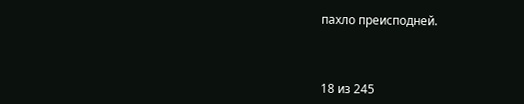пахло преисподней.



18 из 245